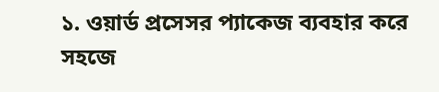১. ওয়ার্ড প্রসেসর প্যাকেজ ব্যবহার করে সহজে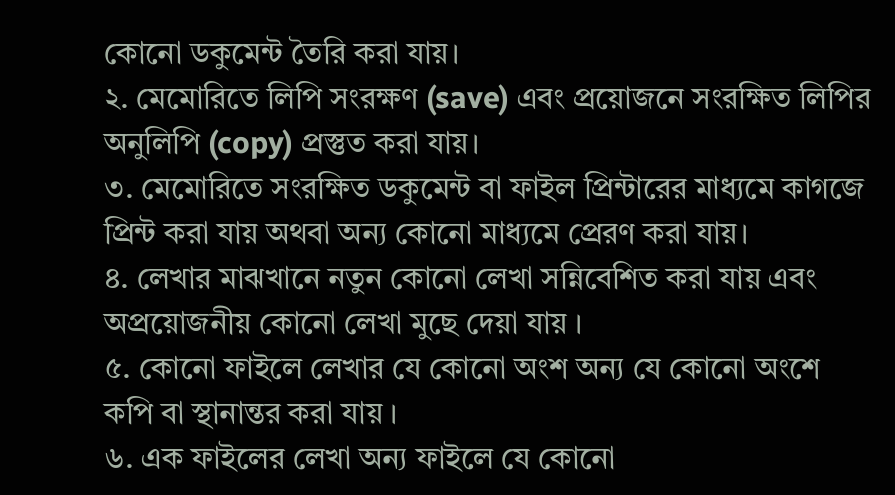কোনো ডকুমেন্ট তৈরি করা যায়।
২. মেমোরিতে লিপি সংরক্ষণ (save) এবং প্রয়োজনে সংরক্ষিত লিপির অনুলিপি (copy) প্রস্তুত করা যায়।
৩. মেমোরিতে সংরক্ষিত ডকুমেন্ট বা ফাইল প্রিন্টারের মাধ্যমে কাগজে প্রিন্ট করা যায় অথবা অন্য কোনো মাধ্যমে প্রেরণ করা যায়।
৪. লেখার মাঝখানে নতুন কোনো লেখা সন্নিবেশিত করা যায় এবং অপ্রয়োজনীয় কোনো লেখা মুছে দেয়া যায় ।
৫. কোনো ফাইলে লেখার যে কোনো অংশ অন্য যে কোনো অংশে কপি বা স্থানান্তর করা যায় ।
৬. এক ফাইলের লেখা অন্য ফাইলে যে কোনো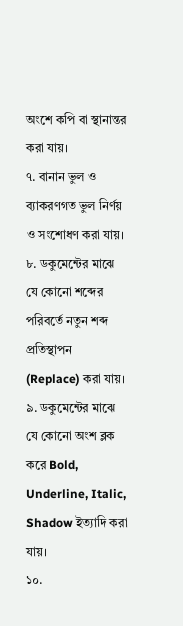অংশে কপি বা স্থানান্তর করা যায়।
৭. বানান ভুল ও ব্যাকরণগত ভুল নির্ণয় ও সংশোধণ করা যায়।
৮. ডকুমেন্টের মাঝে যে কোনো শব্দের পরিবর্তে নতুন শব্দ প্রতিস্থাপন (Replace) করা যায়।
৯. ডকুমেন্টের মাঝে যে কোনো অংশ ব্লক করে Bold, Underline, Italic, Shadow ইত্যাদি করা যায়।
১০.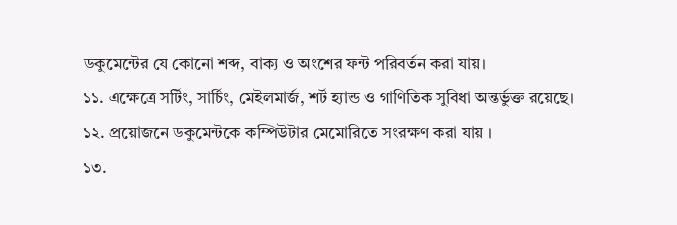ডকুমেন্টের যে কোনো শব্দ, বাক্য ও অংশের ফন্ট পরিবর্তন করা যায়।
১১. এক্ষেত্রে সর্টিং, সার্চিং, মেইলমার্জ, শর্ট হ্যান্ড ও গাণিতিক সুবিধা অন্তর্ভুক্ত রয়েছে।
১২. প্রয়োজনে ডকুমেন্টকে কম্পিউটার মেমোরিতে সংরক্ষণ করা যায় ।
১৩.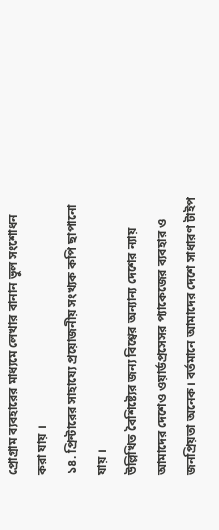প্রোগ্রাম ব্যবহারের মাধ্যমে লেখার বানান ভুল সংশোধন করা যায় ।
১৪. প্রিন্টারের সাহায্যে প্রয়োজনীয় সংখ্যক কপি ছাপানো যায় ।
উল্লিখিত বৈশিষ্ট্যের জন্য বিশ্বের অন্যান্য দেশের ন্যায় আমাদের দেশেও ওয়ার্ডপ্রসেসর প্যাকেজের ব্যবহার ও জনপ্রিয়তা অনেক। বর্তমানে আমাদের দেশে সাধারণ টাইপ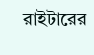রাইটারের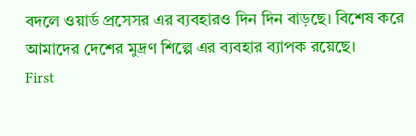বদলে ওয়ার্ড প্রসেসর এর ব্যবহারও দিন দিন বাড়ছে। বিশেষ করে আমাদের দেশের মুদ্রণ শিল্পে এর ব্যবহার ব্যাপক রয়েছে।
First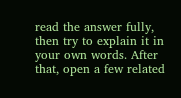read the answer fully, then try to explain it in your own words. After that, open a few related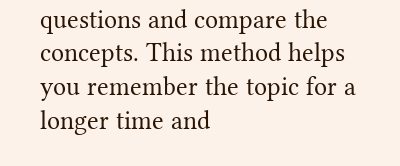questions and compare the concepts. This method helps you remember the topic for a longer time and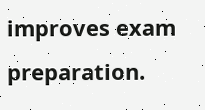improves exam preparation.